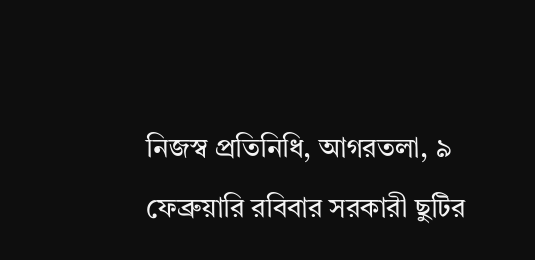নিজস্ব প্রতিনিধি, আগরতলা, ৯ ফেব্রুয়ারি রবিবার সরকারী ছুটির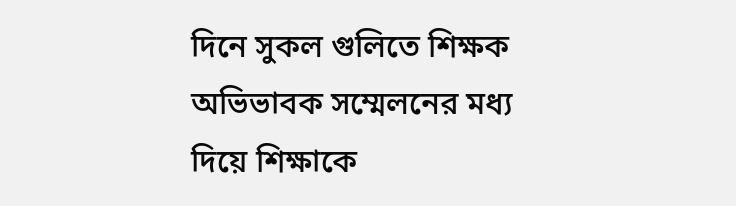দিনে সুকল গুলিতে শিক্ষক অভিভাবক সম্মেলনের মধ্য দিয়ে শিক্ষাকে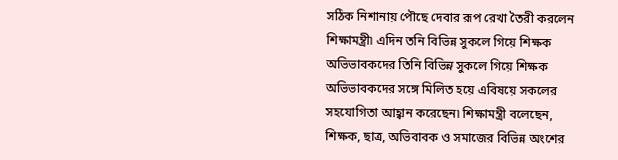সঠিক নিশানায় পৌছে দেবার রূপ রেখা তৈরী করলেন শিক্ষামন্ত্রী৷ এদিন তনি বিভিন্ন সুকলে গিয়ে শিক্ষক অভিভাবকদের তিনি বিভিন্ন সুকলে গিয়ে শিক্ষক অভিভাবকদের সঙ্গে মিলিত হয়ে এবিষয়ে সকলের সহযোগিতা আহ্বান করেছেন৷ শিক্ষামন্ত্রী বলেছেন, শিক্ষক, ছাত্র, অভিবাবক ও সমাজের বিভিন্ন অংশের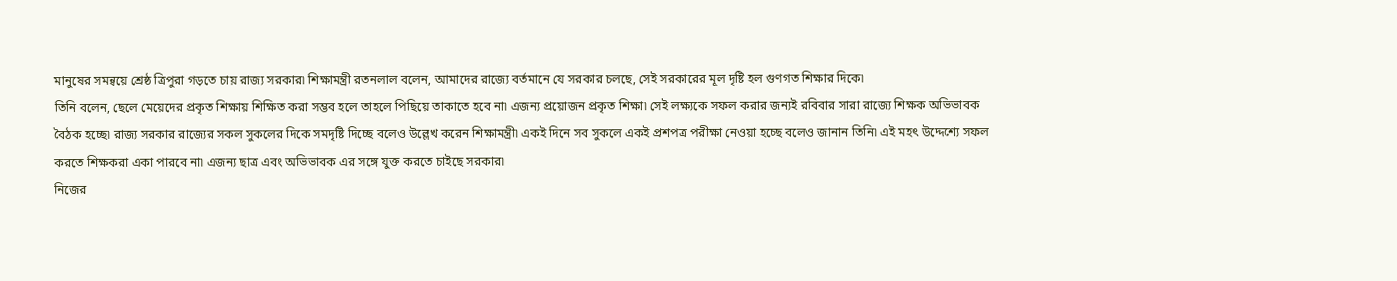মানুষের সমন্বয়ে শ্রেষ্ঠ ত্রিপুরা গড়তে চায় রাজ্য সরকার৷ শিক্ষামন্ত্রী রতনলাল বলেন, আমাদের রাজ্যে বর্তমানে যে সরকার চলছে, সেই সরকারের মূল দৃষ্টি হল গুণগত শিক্ষার দিকে৷
তিনি বলেন, ছেলে মেয়েদের প্রকৃত শিক্ষায় শিক্ষিত করা সম্ভব হলে তাহলে পিছিয়ে তাকাতে হবে না৷ এজন্য প্রয়োজন প্রকৃত শিক্ষা৷ সেই লক্ষ্যকে সফল করার জন্যই রবিবার সারা রাজ্যে শিক্ষক অভিভাবক বৈঠক হচ্ছে৷ রাজ্য সরকার রাজ্যের সকল সুকলের দিকে সমদৃষ্টি দিচ্ছে বলেও উল্লেখ করেন শিক্ষামন্ত্রী৷ একই দিনে সব সুকলে একই প্রশপত্র পরীক্ষা নেওয়া হচ্ছে বলেও জানান তিনি৷ এই মহৎ উদ্দেশ্যে সফল করতে শিক্ষকরা একা পারবে না৷ এজন্য ছাত্র এবং অভিভাবক এর সঙ্গে যুক্ত করতে চাইছে সরকার৷
নিজের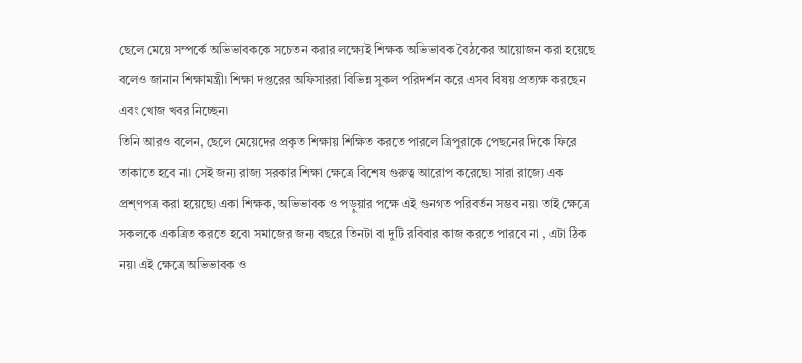ছেলে মেয়ে সম্পর্কে অভিভাবককে সচেতন করার লক্ষ্যেই শিক্ষক অভিভাবক বৈঠকের আয়োজন করা হয়েছে বলেও জানান শিক্ষামন্ত্রী৷ শিক্ষা দপ্তরের অফিসাররা বিভিন্ন সুকল পরিদর্শন করে এসব বিষয় প্রত্যক্ষ করছেন এবং খোজ খবর নিচ্ছেন৷
তিনি আরও বলেন, ছেলে মেয়েদের প্রকৃত শিক্ষায় শিক্ষিত করতে পারলে ত্রিপুরাকে পেছনের দিকে ফিরে তাকাতে হবে না৷ সেই জন্য রাজ্য সরকার শিক্ষা ক্ষেত্রে বিশেষ গুরুত্ব আরোপ করেছে৷ সারা রাজ্যে এক প্রশ্ণপত্র করা হয়েছে৷ একা শিক্ষক, অভিভাবক ও পড়ুয়ার পক্ষে এই গুনগত পরিবর্তন সম্ভব নয়৷ তাই ক্ষেত্রে সকলকে একত্রিত করতে হবে৷ সমাজের জন্য বছরে তিনটা বা দুটি রবিবার কাজ করতে পারবে না , এটা ঠিক নয়৷ এই ক্ষেত্রে অভিভাবক ও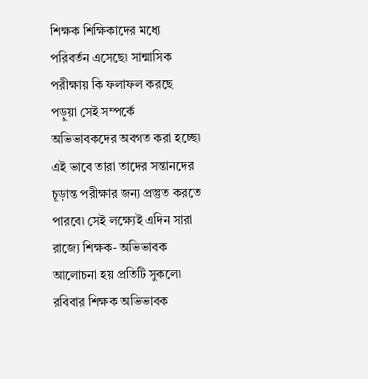শিক্ষক শিক্ষিকাদের মধ্যে পরিবর্তন এসেছে৷ সান্মাসিক পরীক্ষায় কি ফলাফল করছে পড়ুয়া সেই সম্পর্কে অভিভাবকদের অবগত করা হচ্ছে৷
এই ভাবে তারা তাদের সন্তানদের চূড়ান্ত পরীক্ষার জন্য প্রস্তুত করতে পারবে৷ সেই লক্ষ্যেই এদিন সারা রাজ্যে শিক্ষক- অভিভাবক আলোচনা হয় প্রতিটি সুকলে৷ রবিবার শিক্ষক অভিভাবক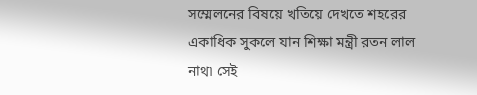সম্মেলনের বিষয়ে খতিয়ে দেখতে শহরের একাধিক সুকলে যান শিক্ষা মন্ত্রী রতন লাল নাথ৷ সেই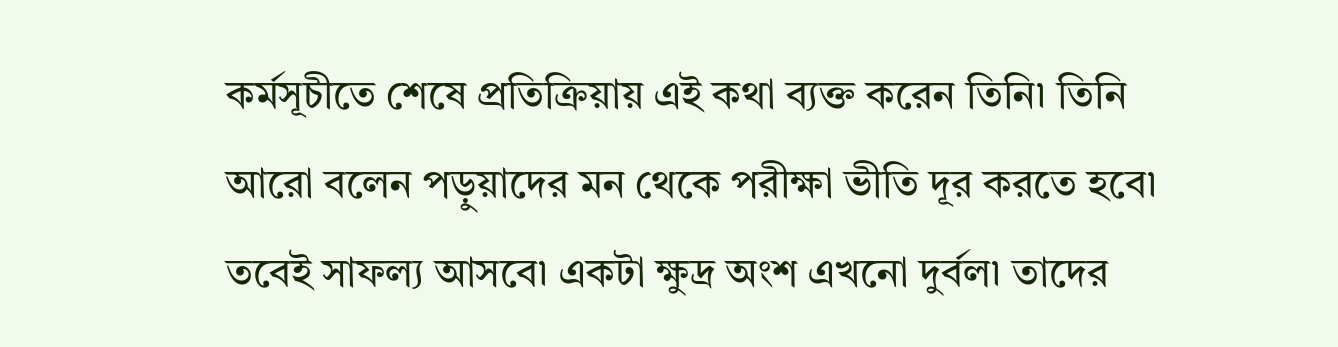কর্মসূচীতে শেষে প্রতিক্রিয়ায় এই কথা ব্যক্ত করেন তিনি৷ তিনি আরো বলেন পড়ুয়াদের মন থেকে পরীক্ষা ভীতি দূর করতে হবে৷ তবেই সাফল্য আসবে৷ একটা ক্ষুদ্র অংশ এখনো দুর্বল৷ তাদের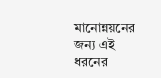মানোন্নয়নের জন্য এই ধরনের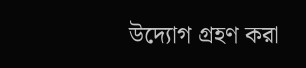উদ্যোগ গ্রহণ করা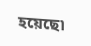হয়েছে৷